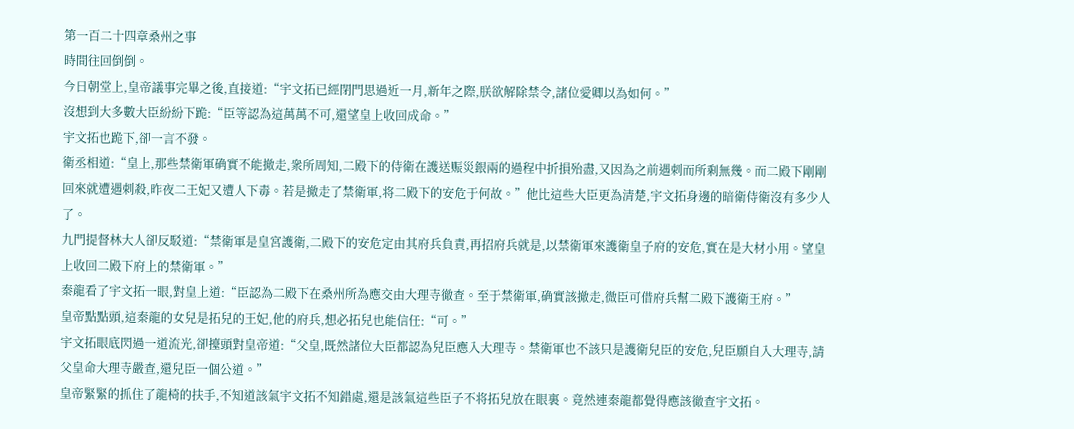第一百二十四章桑州之事
時間往回倒倒。
今日朝堂上,皇帝議事完畢之後,直接道:“宇文拓已經閉門思過近一月,新年之際,朕欲解除禁令,諸位愛卿以為如何。”
沒想到大多數大臣紛紛下跪:“臣等認為這萬萬不可,還望皇上收回成命。”
宇文拓也跪下,卻一言不發。
衛丞相道:“皇上,那些禁衛軍确實不能撤走,衆所周知,二殿下的侍衛在護送赈災銀兩的過程中折損殆盡,又因為之前遇刺而所剩無幾。而二殿下剛剛回來就遭遇刺殺,昨夜二王妃又遭人下毒。若是撤走了禁衛軍,将二殿下的安危于何故。”他比這些大臣更為清楚,宇文拓身邊的暗衛侍衛沒有多少人了。
九門提督林大人卻反駁道:“禁衛軍是皇宮護衛,二殿下的安危定由其府兵負責,再招府兵就是,以禁衛軍來護衛皇子府的安危,實在是大材小用。望皇上收回二殿下府上的禁衛軍。”
秦龍看了宇文拓一眼,對皇上道:“臣認為二殿下在桑州所為應交由大理寺徹查。至于禁衛軍,确實該撤走,微臣可借府兵幫二殿下護衛王府。”
皇帝點點頭,這秦龍的女兒是拓兒的王妃,他的府兵,想必拓兒也能信任:“可。”
宇文拓眼底閃過一道流光,卻擡頭對皇帝道:“父皇,既然諸位大臣都認為兒臣應入大理寺。禁衛軍也不該只是護衛兒臣的安危,兒臣願自入大理寺,請父皇命大理寺嚴查,還兒臣一個公道。”
皇帝緊緊的抓住了龍椅的扶手,不知道該氣宇文拓不知錯處,還是該氣這些臣子不将拓兒放在眼裏。竟然連秦龍都覺得應該徹查宇文拓。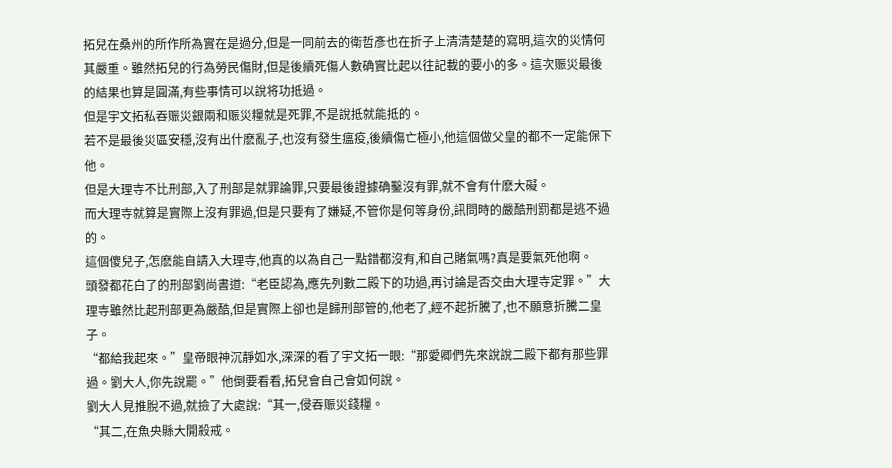拓兒在桑州的所作所為實在是過分,但是一同前去的衛哲彥也在折子上清清楚楚的寫明,這次的災情何其嚴重。雖然拓兒的行為勞民傷財,但是後續死傷人數确實比起以往記載的要小的多。這次赈災最後的結果也算是圓滿,有些事情可以說将功抵過。
但是宇文拓私吞赈災銀兩和赈災糧就是死罪,不是說抵就能抵的。
若不是最後災區安穩,沒有出什麽亂子,也沒有發生瘟疫,後續傷亡極小,他這個做父皇的都不一定能保下他。
但是大理寺不比刑部,入了刑部是就罪論罪,只要最後證據确鑿沒有罪,就不會有什麽大礙。
而大理寺就算是實際上沒有罪過,但是只要有了嫌疑,不管你是何等身份,訊問時的嚴酷刑罰都是逃不過的。
這個傻兒子,怎麽能自請入大理寺,他真的以為自己一點錯都沒有,和自己賭氣嗎?真是要氣死他啊。
頭發都花白了的刑部劉尚書道:“老臣認為,應先列數二殿下的功過,再讨論是否交由大理寺定罪。”大理寺雖然比起刑部更為嚴酷,但是實際上卻也是歸刑部管的,他老了,經不起折騰了,也不願意折騰二皇子。
“都給我起來。”皇帝眼神沉靜如水,深深的看了宇文拓一眼:“那愛卿們先來說說二殿下都有那些罪過。劉大人,你先說罷。”他倒要看看,拓兒會自己會如何說。
劉大人見推脫不過,就撿了大處說:“其一,侵吞赈災錢糧。
“其二,在魚央縣大開殺戒。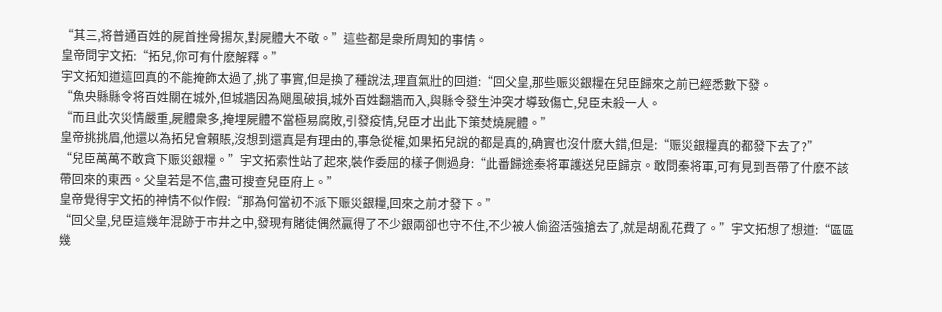“其三,将普通百姓的屍首挫骨揚灰,對屍體大不敬。”這些都是衆所周知的事情。
皇帝問宇文拓:“拓兒,你可有什麽解釋。”
宇文拓知道這回真的不能掩飾太過了,挑了事實,但是換了種說法,理直氣壯的回道:“回父皇,那些赈災銀糧在兒臣歸來之前已經悉數下發。
“魚央縣縣令将百姓關在城外,但城牆因為飓風破損,城外百姓翻牆而入,與縣令發生沖突才導致傷亡,兒臣未殺一人。
“而且此次災情嚴重,屍體衆多,掩埋屍體不當極易腐敗,引發疫情,兒臣才出此下策焚燒屍體。”
皇帝挑挑眉,他還以為拓兒會賴賬,沒想到還真是有理由的,事急從權,如果拓兒說的都是真的,确實也沒什麽大錯,但是:“赈災銀糧真的都發下去了?”
“兒臣萬萬不敢貪下赈災銀糧。”宇文拓索性站了起來,裝作委屈的樣子側過身:“此番歸途秦将軍護送兒臣歸京。敢問秦将軍,可有見到吾帶了什麽不該帶回來的東西。父皇若是不信,盡可搜查兒臣府上。”
皇帝覺得宇文拓的神情不似作假:“那為何當初不派下赈災銀糧,回來之前才發下。”
“回父皇,兒臣這幾年混跡于市井之中,發現有賭徒偶然贏得了不少銀兩卻也守不住,不少被人偷盜活強搶去了,就是胡亂花費了。”宇文拓想了想道:“區區幾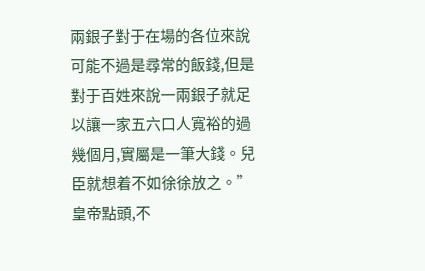兩銀子對于在場的各位來說可能不過是尋常的飯錢,但是對于百姓來說一兩銀子就足以讓一家五六口人寬裕的過幾個月,實屬是一筆大錢。兒臣就想着不如徐徐放之。”
皇帝點頭,不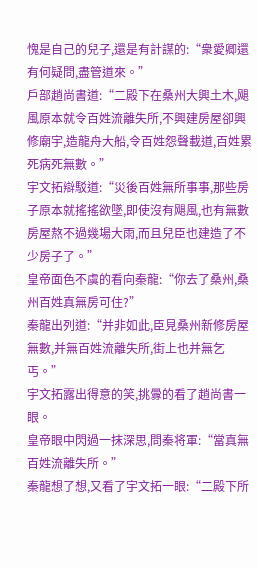愧是自己的兒子,還是有計謀的:“衆愛卿還有何疑問,盡管道來。”
戶部趙尚書道:“二殿下在桑州大興土木,飓風原本就令百姓流離失所,不興建房屋卻興修廟宇,造龍舟大船,令百姓怨聲載道,百姓累死病死無數。”
宇文拓辯駁道:“災後百姓無所事事,那些房子原本就搖搖欲墜,即使沒有飓風,也有無數房屋熬不過幾場大雨,而且兒臣也建造了不少房子了。”
皇帝面色不虞的看向秦龍:“你去了桑州,桑州百姓真無房可住?”
秦龍出列道:“并非如此,臣見桑州新修房屋無數,并無百姓流離失所,街上也并無乞丐。”
宇文拓露出得意的笑,挑釁的看了趙尚書一眼。
皇帝眼中閃過一抹深思,問秦将軍:“當真無百姓流離失所。”
秦龍想了想,又看了宇文拓一眼:“二殿下所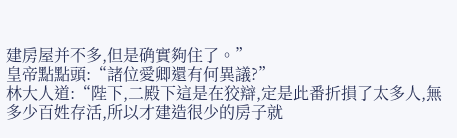建房屋并不多,但是确實夠住了。”
皇帝點點頭:“諸位愛卿還有何異議?”
林大人道:“陛下,二殿下這是在狡辯,定是此番折損了太多人,無多少百姓存活,所以才建造很少的房子就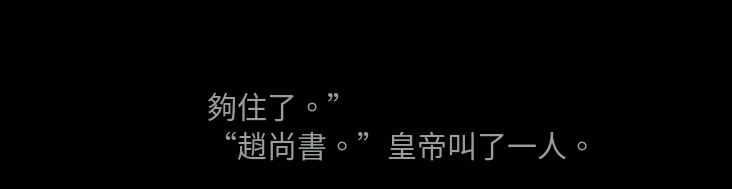夠住了。”
“趙尚書。”皇帝叫了一人。